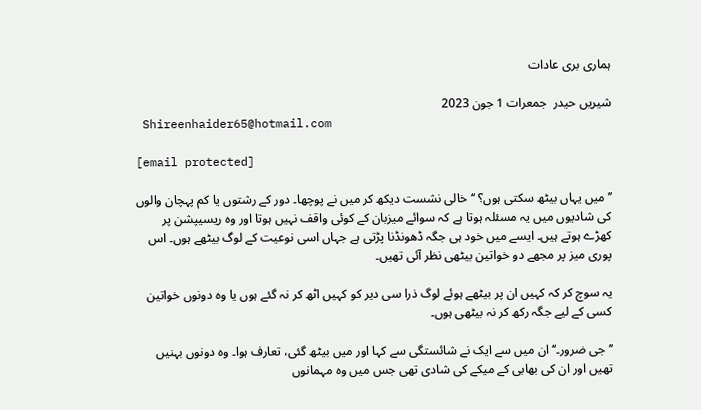ہماری بری عادات

شیریں حیدر  جمعرات 1 جون 2023
 Shireenhaider65@hotmail.com

[email protected]

’’ میں یہاں بیٹھ سکتی ہوں؟ ‘‘ خالی نشست دیکھ کر میں نے پوچھا۔ دور کے رشتوں یا کم پہچان والوں کی شادیوں میں یہ مسئلہ ہوتا ہے کہ سوائے میزبان کے کوئی واقف نہیں ہوتا اور وہ ریسیپشن پر کھڑے ہوتے ہیں۔ ایسے میں خود ہی جگہ ڈھونڈنا پڑتی ہے جہاں اسی نوعیت کے لوگ بیٹھے ہوں۔ اس پوری میز پر مجھے دو خواتین بیٹھی نظر آئی تھیں۔

یہ سوچ کر کہ کہیں ان پر بیٹھے ہوئے لوگ ذرا سی دیر کو کہیں اٹھ کر نہ گئے ہوں یا وہ دونوں خواتین کسی کے لیے جگہ رکھ کر نہ بیٹھی ہوں۔

’’ جی ضرور۔‘‘ ان میں سے ایک نے شائستگی سے کہا اور میں بیٹھ گئی، تعارف ہوا۔ وہ دونوں بہنیں تھیں اور ان کی بھابی کے میکے کی شادی تھی جس میں وہ مہمانوں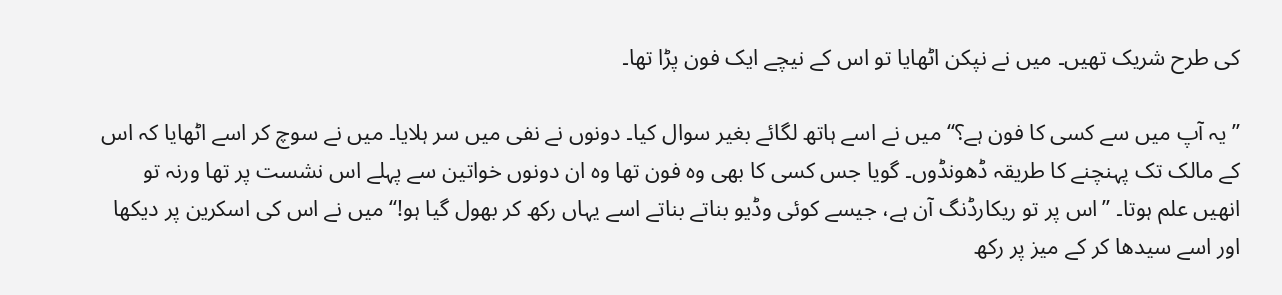کی طرح شریک تھیں۔ میں نے نپکن اٹھایا تو اس کے نیچے ایک فون پڑا تھا۔

’’یہ آپ میں سے کسی کا فون ہے؟‘‘ میں نے اسے ہاتھ لگائے بغیر سوال کیا۔ دونوں نے نفی میں سر ہلایا۔ میں نے سوچ کر اسے اٹھایا کہ اس کے مالک تک پہنچنے کا طریقہ ڈھونڈوں۔ گویا جس کسی کا بھی وہ فون تھا وہ ان دونوں خواتین سے پہلے اس نشست پر تھا ورنہ تو انھیں علم ہوتا۔ ’’اس پر تو ریکارڈنگ آن ہے، جیسے کوئی وڈیو بناتے بناتے اسے یہاں رکھ کر بھول گیا ہو!‘‘ میں نے اس کی اسکرین پر دیکھا اور اسے سیدھا کر کے میز پر رکھ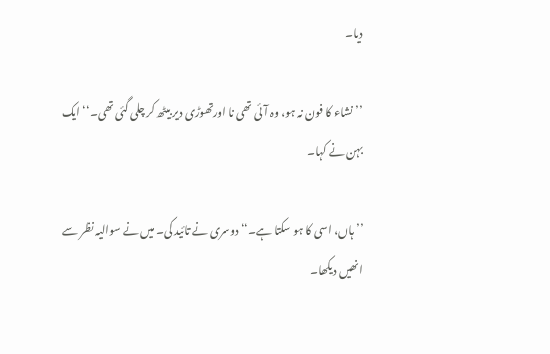دیا۔

’’نشاء کا فون نہ ہو، وہ آئی تھی نا اورتھوڑی دیر بیٹھ کر چلی گئی تھی۔‘‘ ایک بہن نے کہا۔

’’ ہاں، اسی کا ہو سکتا ہے۔‘‘ دوسری نے تائید کی۔ میں نے سوالیہ نظر سے انھیں دیکھا۔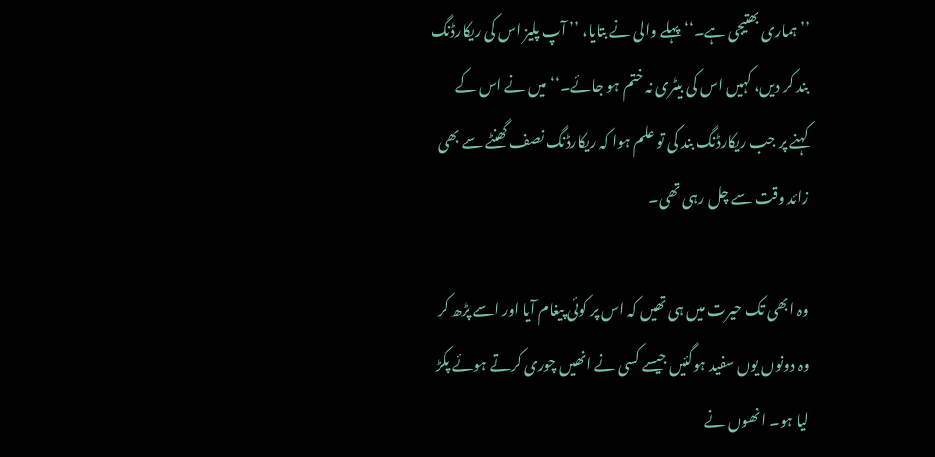’’ہماری بھتیجی ہے۔‘‘ پہلے والی نے بتایا، ’’ آپ پلیز اس کی ریکارڈنگ بند کر دیں، کہیں اس کی بیٹری نہ ختم ہو جائے۔‘‘ میں نے اس کے کہنے پر جب ریکارڈنگ بند کی تو علم ہوا کہ ریکارڈنگ نصف گھنٹے سے بھی زائد وقت سے چل رہی تھی۔

وہ ابھی تک حیرت میں ہی تھیں کہ اس پر کوئی پیغام آیا اور اسے پڑھ کر وہ دونوں یوں سفید ہوگئیں جیسے کسی نے انھیں چوری کرتے ہوئے پکڑ لیا ہو۔ انھوں نے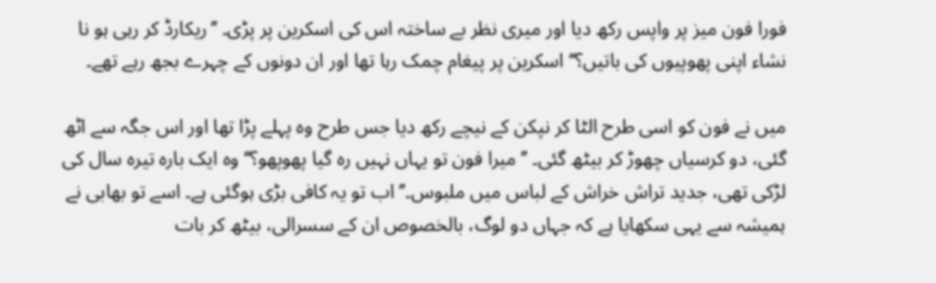فورا فون میز پر واپس رکھ دیا اور میری نظر بے ساختہ اس کی اسکرین پر پڑی۔ ’’ریکارڈ کر رہی ہو نا نشاء اپنی پھوپیوں کی باتیں؟‘‘ اسکرین پر پیغام چمک رہا تھا اور ان دونوں کے چہرے بجھ رہے تھے۔

میں نے فون کو اسی طرح الٹا کر نپکن کے نیچے رکھ دیا جس طرح وہ پہلے پڑا تھا اور اس جگہ سے اٹھ گئی، دو کرسیاں چھوڑ کر بیٹھ گئی۔ ’’میرا فون تو یہاں نہیں رہ گیا پھوپھو؟‘‘ وہ ایک بارہ تیرہ سال کی لڑکی تھی، جدید تراش خراش کے لباس میں ملبوس۔’’اب تو یہ کافی بڑی ہوگئی ہے۔ اسے تو بھابی نے ہمیشہ سے یہی سکھایا ہے کہ جہاں دو لوگ، بالخصوص ان کے سسرالی، بیٹھ کر بات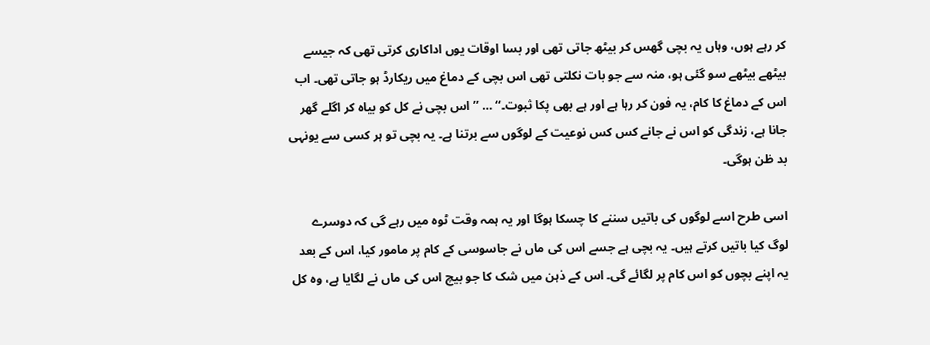کر رہے ہوں، وہاں یہ بچی گھس کر بیٹھ جاتی تھی اور بسا اوقات یوں اداکاری کرتی تھی کہ جیسے بیٹھے بیٹھے سو گئی ہو، منہ سے جو بات نکلتی تھی اس بچی کے دماغ میں ریکارڈ ہو جاتی تھی۔ اب اس کے دماغ کا کام، یہ فون کر رہا ہے اور ہے بھی پکا ثبوت۔‘‘ … ’’اس بچی نے کل کو بیاہ کر اگلے گھر جانا ہے، زندگی کو اس نے جانے کس کس نوعیت کے لوگوں سے برتنا ہے۔ یہ بچی تو ہر کسی سے یونہی بد ظن ہوگی۔

اسی طرح اسے لوگوں کی باتیں سننے کا چسکا ہوگا اور یہ ہمہ وقت ٹوہ میں رہے گی کہ دوسرے لوگ کیا باتیں کرتے ہیں۔ یہ بچی ہے جسے اس کی ماں نے جاسوسی کے کام پر مامور کیا، اس کے بعد یہ اپنے بچوں کو اس کام پر لگائے گی۔ اس کے ذہن میں شک کا جو بیچ اس کی ماں نے لگایا ہے، وہ کل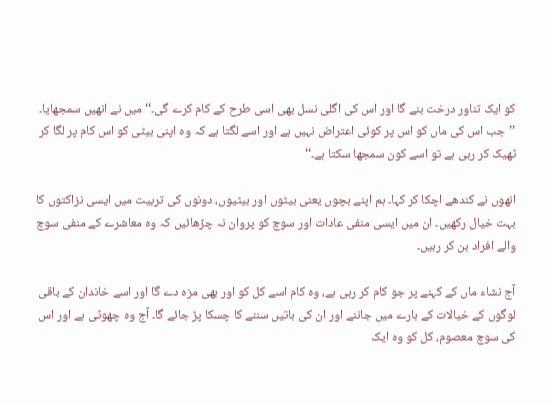کو ایک تناور درخت بنے گا اور اس کی اگلی نسل بھی اسی طرح کے کام کرے گی۔‘‘ میں نے انھیں سمجھایا۔ ’’جب اس کی ماں کو اس پر کوئی اعتراض نہیں ہے اور اسے لگتا ہے کہ وہ اپنی بیٹی کو اس کام پر لگا کر ٹھیک کر رہی ہے تو اسے کون سمجھا سکتا ہے۔‘‘

انھوں نے کندھے اچکا کر کہا۔ ہم اپنے بچوں یعنی بیٹوں اور بیٹیوں، دونوں کی تربیت میں ایسی نزاکتوں کا بہت خیال رکھیں۔ ان میں ایسی منفی عادات اور سوچ کو پروان نہ چڑھائیں کہ وہ معاشرے کے منفی سوچ والے افراد بن کر رہیں۔

آج نشاء ماں کے کہنے پر جو کام کر رہی ہے، وہ کام اسے کل کو اور بھی مزہ دے گا اور اسے خاندان کے باقی لوگوں کے خیالات کے بارے میں جاننے اور ان کی باتیں سننے کا چسکا پڑ جائے گا۔ آج وہ چھوٹی ہے اور اس کی سوچ معصوم، کل کو وہ ایک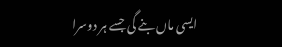ایسی ماں بنے گی جسے ہر دوسرا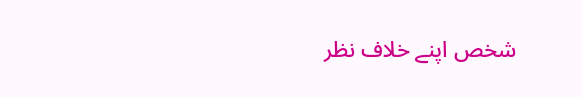شخص اپنے خلاف نظر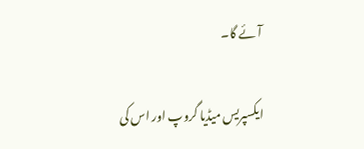آئے گا۔

ایکسپریس میڈیا گروپ اور اس کی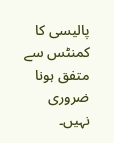پالیسی کا کمنٹس سے متفق ہونا ضروری نہیں۔